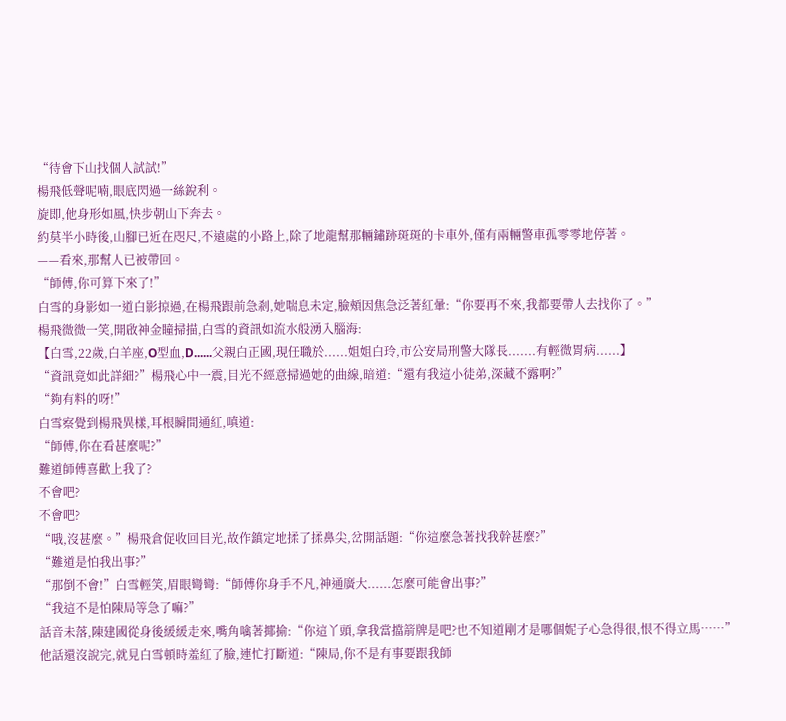“待會下山找個人試試!”
楊飛低聲呢喃,眼底閃過一絲銳利。
旋即,他身形如風,快步朝山下奔去。
約莫半小時後,山腳已近在咫尺,不遠處的小路上,除了地龍幫那輛鏽跡斑斑的卡車外,僅有兩輛警車孤零零地停著。
——看來,那幫人已被帶回。
“師傅,你可算下來了!”
白雪的身影如一道白影掠過,在楊飛跟前急剎,她喘息未定,臉頰因焦急泛著紅暈:“你要再不來,我都要帶人去找你了。”
楊飛微微一笑,開啟神金瞳掃描,白雪的資訊如流水般湧入腦海:
【白雪,22歲,白羊座,O型血,D......父親白正國,現任職於......姐姐白玲,市公安局刑警大隊長.......有輕微胃病......】
“資訊竟如此詳細?”楊飛心中一震,目光不經意掃過她的曲線,暗道:“還有我這小徒弟,深藏不露啊?”
“夠有料的呀!”
白雪察覺到楊飛異樣,耳根瞬間通紅,嗔道:
“師傅,你在看甚麼呢?”
難道師傅喜歡上我了?
不會吧?
不會吧?
“哦,沒甚麼。”楊飛倉促收回目光,故作鎮定地揉了揉鼻尖,岔開話題:“你這麼急著找我幹甚麼?”
“難道是怕我出事?”
“那倒不會!”白雪輕笑,眉眼彎彎:“師傅你身手不凡,神通廣大......怎麼可能會出事?”
“我這不是怕陳局等急了嘛?”
話音未落,陳建國從身後緩緩走來,嘴角噙著揶揄:“你這丫頭,拿我當擋箭牌是吧?也不知道剛才是哪個妮子心急得很,恨不得立馬……”
他話還沒說完,就見白雪頓時羞紅了臉,連忙打斷道:“陳局,你不是有事要跟我師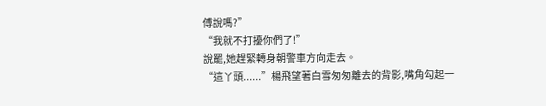傅說嗎?”
“我就不打擾你們了!”
說罷,她趕緊轉身朝警車方向走去。
“這丫頭......”楊飛望著白雪匆匆離去的背影,嘴角勾起一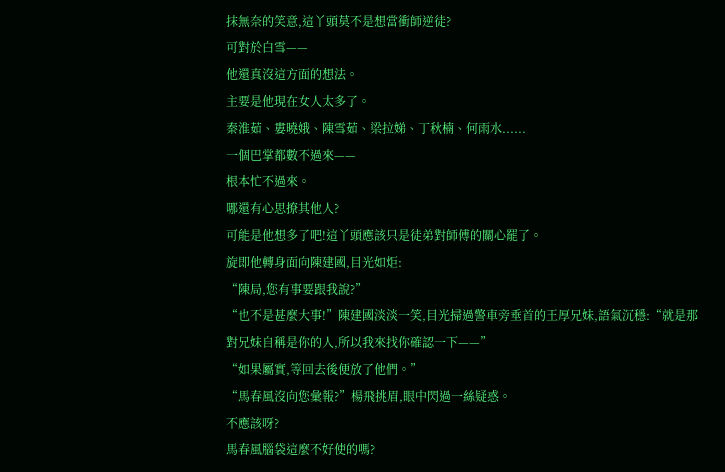抹無奈的笑意,這丫頭莫不是想當衝師逆徒?
可對於白雪——
他還真沒這方面的想法。
主要是他現在女人太多了。
秦淮茹、婁曉娥、陳雪茹、梁拉娣、丁秋楠、何雨水......
一個巴掌都數不過來——
根本忙不過來。
哪還有心思撩其他人?
可能是他想多了吧!這丫頭應該只是徒弟對師傅的關心罷了。
旋即他轉身面向陳建國,目光如炬:
“陳局,您有事要跟我說?”
“也不是甚麼大事!”陳建國淡淡一笑,目光掃過警車旁垂首的王厚兄妹,語氣沉穩:“就是那對兄妹自稱是你的人,所以我來找你確認一下——”
“如果屬實,等回去後便放了他們。”
“馬春風沒向您彙報?”楊飛挑眉,眼中閃過一絲疑惑。
不應該呀?
馬春風腦袋這麼不好使的嗎?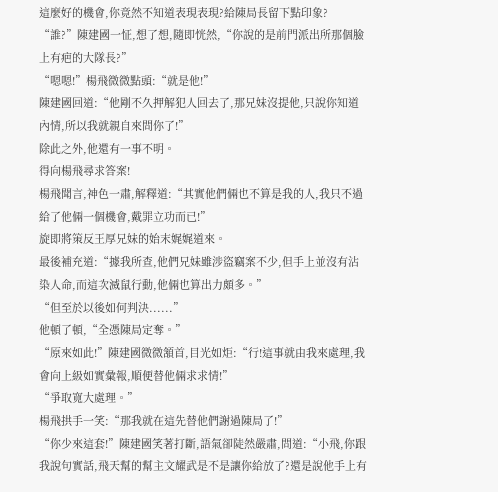這麼好的機會,你竟然不知道表現表現?給陳局長留下點印象?
“誰?”陳建國一怔,想了想,隨即恍然,“你說的是前門派出所那個臉上有疤的大隊長?”
“嗯嗯!”楊飛微微點頭:“就是他!”
陳建國回道:“他剛不久押解犯人回去了,那兄妹沒提他,只說你知道內情,所以我就親自來問你了!”
除此之外,他還有一事不明。
得向楊飛尋求答案!
楊飛聞言,神色一肅,解釋道:“其實他們倆也不算是我的人,我只不過給了他倆一個機會,戴罪立功而已!”
旋即將策反王厚兄妹的始末娓娓道來。
最後補充道:“據我所查,他們兄妹雖涉盜竊案不少,但手上並沒有沾染人命,而這次滅鼠行動,他倆也算出力頗多。”
“但至於以後如何判決......”
他頓了頓,“全憑陳局定奪。”
“原來如此!”陳建國微微頷首,目光如炬:“行!這事就由我來處理,我會向上級如實彙報,順便替他倆求求情!”
“爭取寬大處理。”
楊飛拱手一笑:“那我就在這先替他們謝過陳局了!”
“你少來這套!”陳建國笑著打斷,語氣卻陡然嚴肅,問道:“小飛,你跟我說句實話,飛天幫的幫主文耀武是不是讓你給放了?還是說他手上有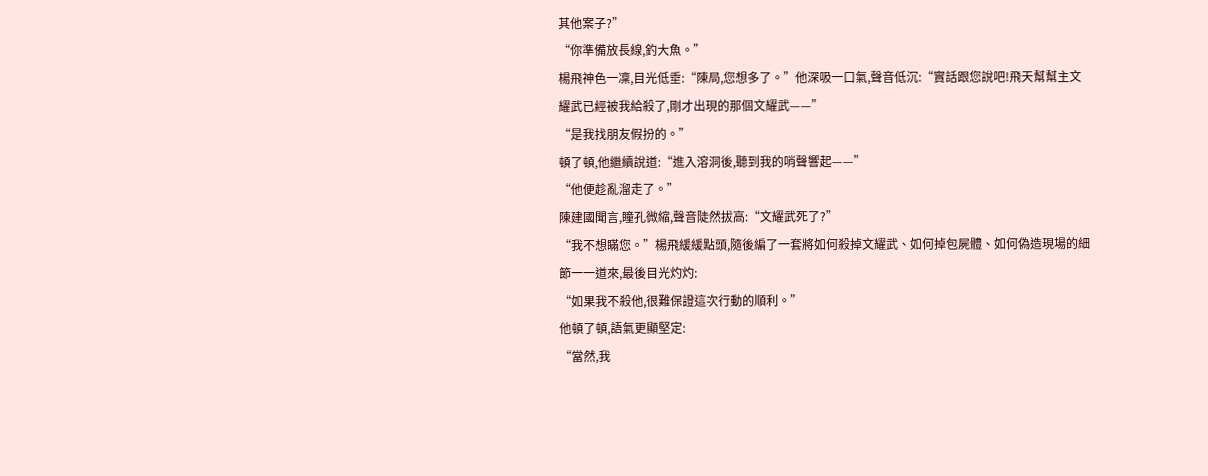其他案子?”
“你準備放長線,釣大魚。”
楊飛神色一凜,目光低垂:“陳局,您想多了。”他深吸一口氣,聲音低沉:“實話跟您說吧!飛天幫幫主文耀武已經被我給殺了,剛才出現的那個文耀武——”
“是我找朋友假扮的。”
頓了頓,他繼續說道:“進入溶洞後,聽到我的哨聲響起——”
“他便趁亂溜走了。”
陳建國聞言,瞳孔微縮,聲音陡然拔高:“文耀武死了?”
“我不想瞞您。”楊飛緩緩點頭,隨後編了一套將如何殺掉文耀武、如何掉包屍體、如何偽造現場的細節一一道來,最後目光灼灼:
“如果我不殺他,很難保證這次行動的順利。”
他頓了頓,語氣更顯堅定:
“當然,我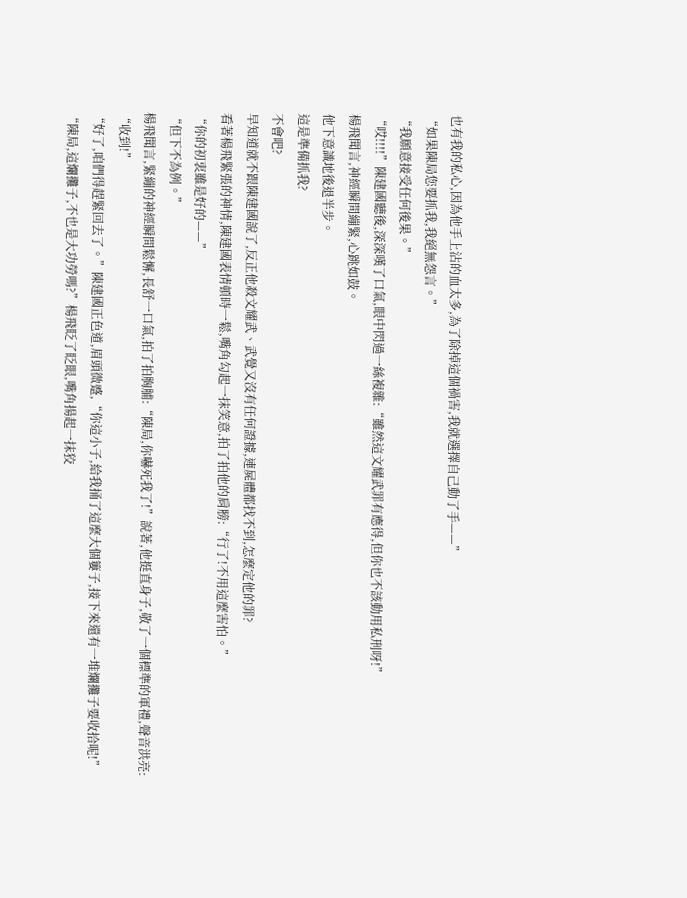也有我的私心,因為他手上沾的血太多,為了除掉這個禍害,我就選擇自己動了手——”
“如果陳局您要抓我,我絕無怨言。”
“我願意接受任何後果。”
“哎!!!!”陳建國聽後,深深嘆了口氣,眼中閃過一絲複雜:“雖然這文耀武罪有應得,但你也不該動用私刑呀!”
楊飛聞言,神經瞬間繃緊,心跳如鼓。
他下意識地後退半步。
這是準備抓我?
不會吧?
早知道就不跟陳建國說了,反正他殺文耀武、武覺又沒有任何證據,連屍體都找不到,怎麼定他的罪?
看著楊飛緊張的神情,陳建國表情頓時一鬆,嘴角勾起一抹笑意,拍了拍他的肩膀:“行了!不用這麼害怕。”
“你的初衷雖是好的——”
“但下不為例。”
楊飛聞言,緊繃的神經瞬間鬆懈,長舒一口氣,拍了拍胸脯:“陳局,你嚇死我了!”說著,他挺直身子,敬了一個標準的軍禮,聲音洪亮:
“收到!”
“好了,咱們得趕緊回去了。”陳建國正色道,眉頭微蹙,“你這小子,給我捅了這麼大個簍子,接下來還有一堆爛攤子要收拾呢!”
“陳局,這爛攤子,不也是大功勞嗎?”楊飛眨了眨眼,嘴角揚起一抹狡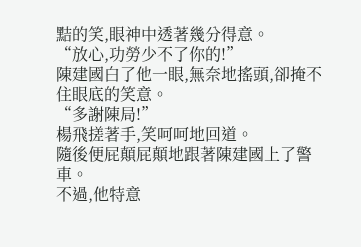黠的笑,眼神中透著幾分得意。
“放心,功勞少不了你的!”
陳建國白了他一眼,無奈地搖頭,卻掩不住眼底的笑意。
“多謝陳局!”
楊飛搓著手,笑呵呵地回道。
隨後便屁顛屁顛地跟著陳建國上了警車。
不過,他特意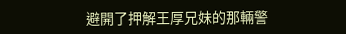避開了押解王厚兄妹的那輛警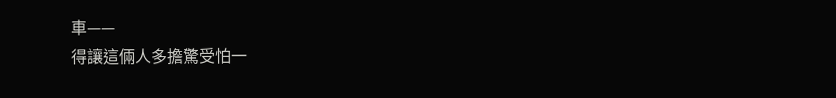車——
得讓這倆人多擔驚受怕一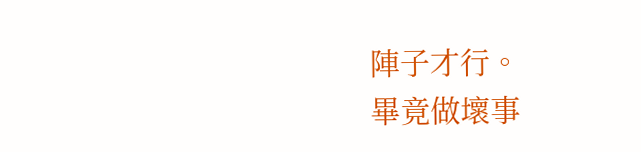陣子才行。
畢竟做壞事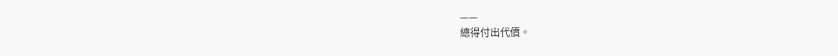——
總得付出代價。